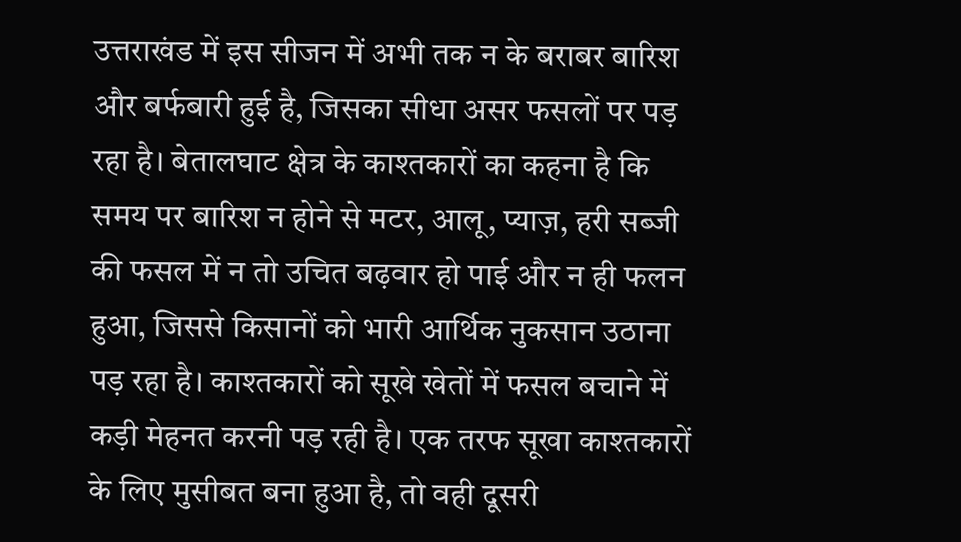उत्तराखंड में इस सीजन में अभी तक न के बराबर बारिश और बर्फबारी हुई है, जिसका सीधा असर फसलों पर पड़ रहा है। बेतालघाट क्षेत्र के काश्तकारों का कहना है कि समय पर बारिश न होने से मटर, आलू, प्याज़, हरी सब्जी की फसल में न तो उचित बढ़वार हो पाई और न ही फलन हुआ, जिससे किसानों को भारी आर्थिक नुकसान उठाना पड़ रहा है। काश्तकारों को सूखे खेतों में फसल बचाने में कड़ी मेहनत करनी पड़ रही है। एक तरफ सूखा काश्तकारों के लिए मुसीबत बना हुआ है, तो वही दूसरी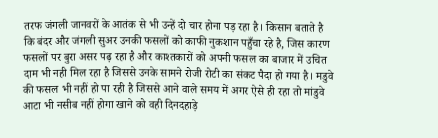तरफ जंगली जानवरों के आतंक से भी उन्हें दो चार होना पड़ रहा है। किसान बताते है कि बंदर और जंगली सुअर उनकी फसलों को काफी नुकशान पहुँचा रहे है, जिस कारण फसलों पर बुरा असर पढ़ रहा है और काश्तकारों को अपनी फसल का बाजार में उचित दाम भी नही मिल रहा है जिससे उनके सामने रोजी रोटी का संकट पैदा हो गया है। मडुवे की फसल भी नहीं हो पा रही है जिससे आने वाले समय में अगर ऐसे ही रहा तो मांडुवे आटा भी नसीब नहीं होगा खाने को वही दिनदहाड़े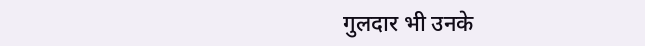गुलदार भी उनके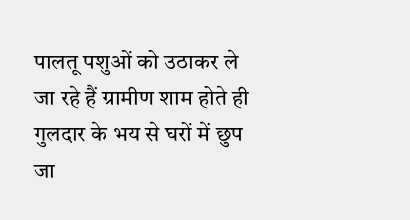पालतू पशुओं को उठाकर ले जा रहे हैं ग्रामीण शाम होते ही गुलदार के भय से घरों में छुप जा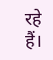रहे हैं।